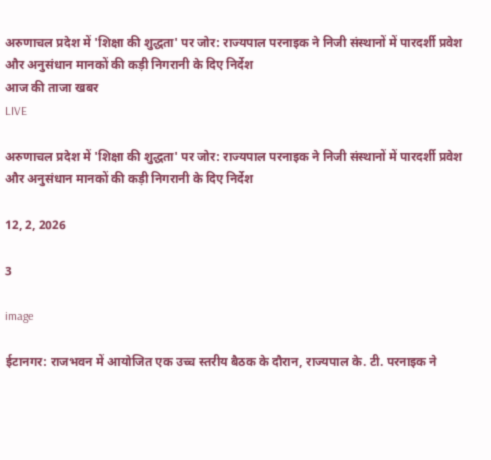अरुणाचल प्रदेश में 'शिक्षा की शुद्धता' पर जोर: राज्यपाल परनाइक ने निजी संस्थानों में पारदर्शी प्रवेश और अनुसंधान मानकों की कड़ी निगरानी के दिए निर्देश
आज की ताजा खबर
LIVE

अरुणाचल प्रदेश में 'शिक्षा की शुद्धता' पर जोर: राज्यपाल परनाइक ने निजी संस्थानों में पारदर्शी प्रवेश और अनुसंधान मानकों की कड़ी निगरानी के दिए निर्देश

12, 2, 2026

3

image

ईटानगर: राजभवन में आयोजित एक उच्च स्तरीय बैठक के दौरान, राज्यपाल के. टी. परनाइक ने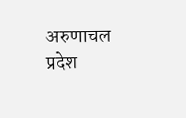अरुणाचल प्रदेश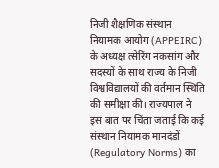निजी शैक्षणिक संस्थान नियामक आयोग (APPEIRC) के अध्यक्ष त्सेरिंग नकसांग और सदस्यों के साथ राज्य के निजी विश्वविद्यालयों की वर्तमान स्थिति की समीक्षा की। राज्यपाल ने इस बात पर चिंता जताई कि कई संस्थान नियामक मानदंडों (Regulatory Norms) का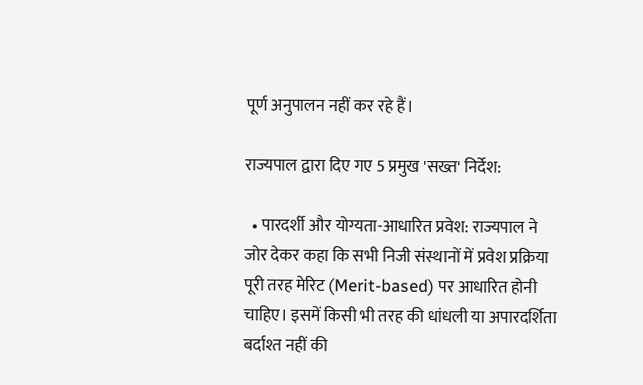पूर्ण अनुपालन नहीं कर रहे हैं।

राज्यपाल द्वारा दिए गए 5 प्रमुख 'सख्त' निर्देश:

  • पारदर्शी और योग्यता-आधारित प्रवेश: राज्यपाल ने जोर देकर कहा कि सभी निजी संस्थानों में प्रवेश प्रक्रिया पूरी तरह मेरिट (Merit-based) पर आधारित होनी चाहिए। इसमें किसी भी तरह की धांधली या अपारदर्शिता बर्दाश्त नहीं की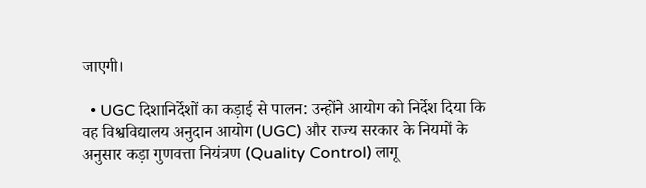जाएगी।

  • UGC दिशानिर्देशों का कड़ाई से पालन: उन्होंने आयोग को निर्देश दिया कि वह विश्वविद्यालय अनुदान आयोग (UGC) और राज्य सरकार के नियमों के अनुसार कड़ा गुणवत्ता नियंत्रण (Quality Control) लागू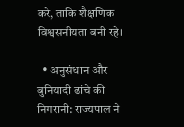करे, ताकि शैक्षणिक विश्वसनीयता बनी रहे।

  • अनुसंधान और बुनियादी ढांचे की निगरानी: राज्यपाल ने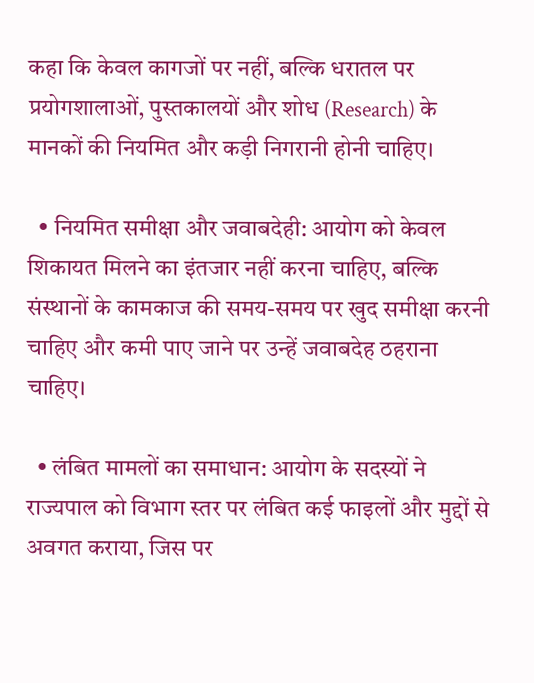कहा कि केवल कागजों पर नहीं, बल्कि धरातल पर प्रयोगशालाओं, पुस्तकालयों और शोध (Research) के मानकों की नियमित और कड़ी निगरानी होनी चाहिए।

  • नियमित समीक्षा और जवाबदेही: आयोग को केवल शिकायत मिलने का इंतजार नहीं करना चाहिए, बल्कि संस्थानों के कामकाज की समय-समय पर खुद समीक्षा करनी चाहिए और कमी पाए जाने पर उन्हें जवाबदेह ठहराना चाहिए।

  • लंबित मामलों का समाधान: आयोग के सदस्यों ने राज्यपाल को विभाग स्तर पर लंबित कई फाइलों और मुद्दों से अवगत कराया, जिस पर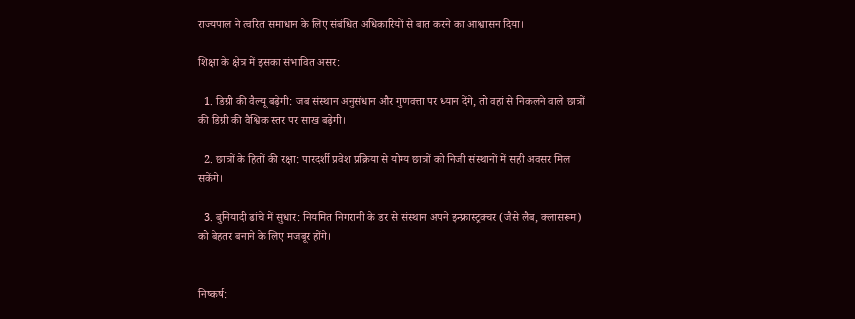राज्यपाल ने त्वरित समाधान के लिए संबंधित अधिकारियों से बात करने का आश्वासन दिया।

शिक्षा के क्षेत्र में इसका संभावित असर:

  1. डिग्री की वैल्यू बढ़ेगी: जब संस्थान अनुसंधान और गुणवत्ता पर ध्यान देंगे, तो वहां से निकलने वाले छात्रों की डिग्री की वैश्विक स्तर पर साख बढ़ेगी।

  2. छात्रों के हितों की रक्षा: पारदर्शी प्रवेश प्रक्रिया से योग्य छात्रों को निजी संस्थानों में सही अवसर मिल सकेंगे।

  3. बुनियादी ढांचे में सुधार: नियमित निगरानी के डर से संस्थान अपने इन्फ्रास्ट्रक्चर (जैसे लैब, क्लासरूम) को बेहतर बनाने के लिए मजबूर होंगे।


निष्कर्ष: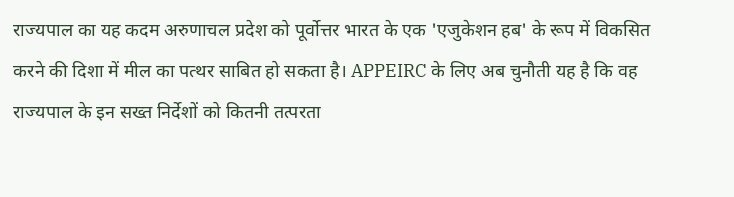राज्यपाल का यह कदम अरुणाचल प्रदेश को पूर्वोत्तर भारत के एक 'एजुकेशन हब' के रूप में विकसित करने की दिशा में मील का पत्थर साबित हो सकता है। APPEIRC के लिए अब चुनौती यह है कि वह राज्यपाल के इन सख्त निर्देशों को कितनी तत्परता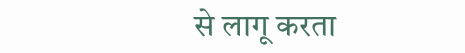से लागू करता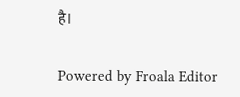है।

Powered by Froala Editor